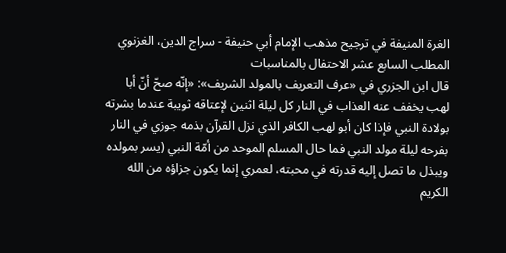الغرة المنيفة في ترجيح مذهب الإمام أبي حنيفة - سراج الدين، الغزنوي
المطلب السابع عشر الاحتفال بالمناسبات
قال ابن الجزري في «عرف التعريف بالمولد الشريف»: «إنّه صحّ أنّ أبا لهب يخفف عنه العذاب في النار كل ليلة اثنين لإعتاقه ثويبة عندما بشرته بولادة النبي فإذا كان أبو لهب الكافر الذي نزل القرآن بذمه جوزي في النار بفرحه ليلة مولد النبي فما حال المسلم الموحد من أمّة النبي (يسر بمولده ويبذل ما تصل إليه قدرته في محبته، لعمري إنما يكون جزاؤه من الله الكريم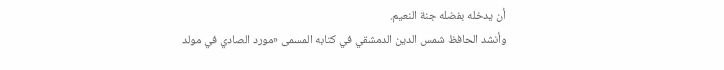أن يدخله بفضله جنة النعيم.
وأنشد الحافظ شمس الدين الدمشقي في كتابه المسمى «مورد الصادي في مولد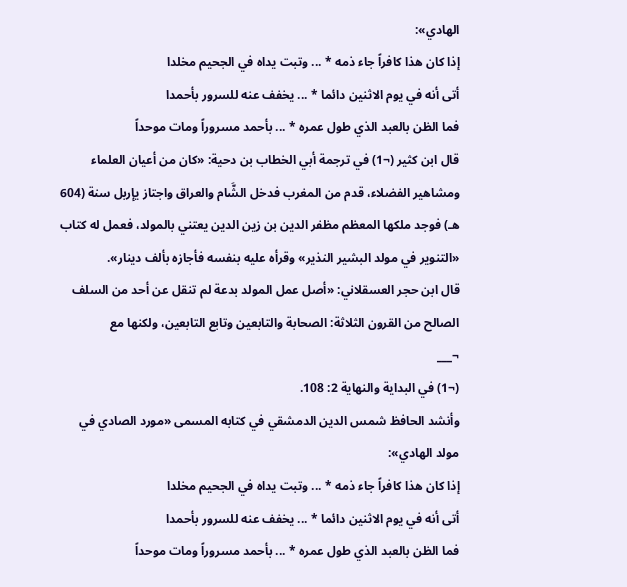الهادي»:
إذا كان هذا كافراً جاء ذمه * ... وتبت يداه في الجحيم مخلدا
أتى أنه في يوم الاثنين دائما * ... يخفف عنه للسرور بأحمدا
فما الظن بالعبد الذي طول عمره * ... بأحمد مسروراً ومات موحداً
قال ابن كثير (¬1) في ترجمة أبي الخطاب بن دحية: «كان من أعيان العلماء ومشاهير الفضلاء، قدم من المغرب فدخل الشَّام والعراق واجتاز يإربل سنة (604 هـ) فوجد ملكها المعظم مظفر الدين بن زين الدين يعتني بالمولد، فعمل له كتاب «التنوير في مولد البشير النذير» وقرأه عليه بنفسه فأجازه بألف دينار».
قال ابن حجر العسقلاني: «أصل عمل المولد بدعة لم تنقل عن أحد من السلف الصالح من القرون الثلاثة: الصحابة والتابعين وتابع التابعين، ولكنها مع
¬___
(¬1) في البداية والنهاية 2: 108.
وأنشد الحافظ شمس الدين الدمشقي في كتابه المسمى «مورد الصادي في مولد الهادي»:
إذا كان هذا كافراً جاء ذمه * ... وتبت يداه في الجحيم مخلدا
أتى أنه في يوم الاثنين دائما * ... يخفف عنه للسرور بأحمدا
فما الظن بالعبد الذي طول عمره * ... بأحمد مسروراً ومات موحداً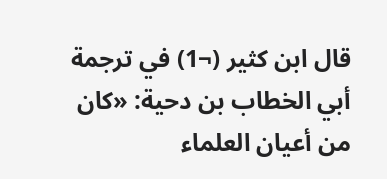قال ابن كثير (¬1) في ترجمة أبي الخطاب بن دحية: «كان من أعيان العلماء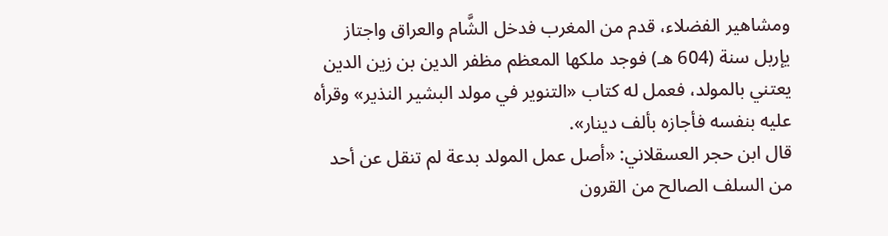ومشاهير الفضلاء، قدم من المغرب فدخل الشَّام والعراق واجتاز يإربل سنة (604 هـ) فوجد ملكها المعظم مظفر الدين بن زين الدين يعتني بالمولد، فعمل له كتاب «التنوير في مولد البشير النذير» وقرأه عليه بنفسه فأجازه بألف دينار».
قال ابن حجر العسقلاني: «أصل عمل المولد بدعة لم تنقل عن أحد من السلف الصالح من القرون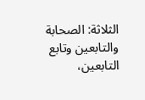الثلاثة: الصحابة والتابعين وتابع التابعين،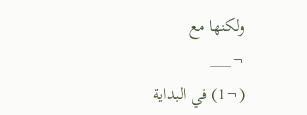ولكنها مع
¬___
(¬1) في البداية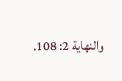والنهاية 2: 108.